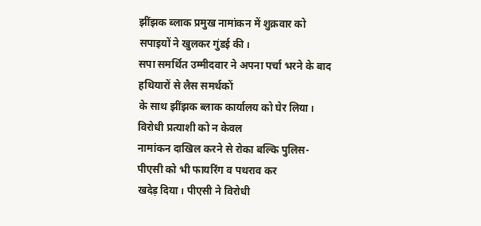झींझक ब्लाक प्रमुख नामांकन में शुक्रवार को सपाइयों ने खुलकर गुंडई की।
सपा समर्थित उम्मीदवार ने अपना पर्चा भरने के बाद हथियारों से लैस समर्थकों
के साथ झींझक ब्लाक कार्यालय को घेर लिया।
विरोधी प्रत्याशी को न केवल
नामांकन दाखिल करने से रोका बल्कि पुलिस-पीएसी को भी फायरिंग व पथराव कर
खदेड़ दिया। पीएसी ने विरोधी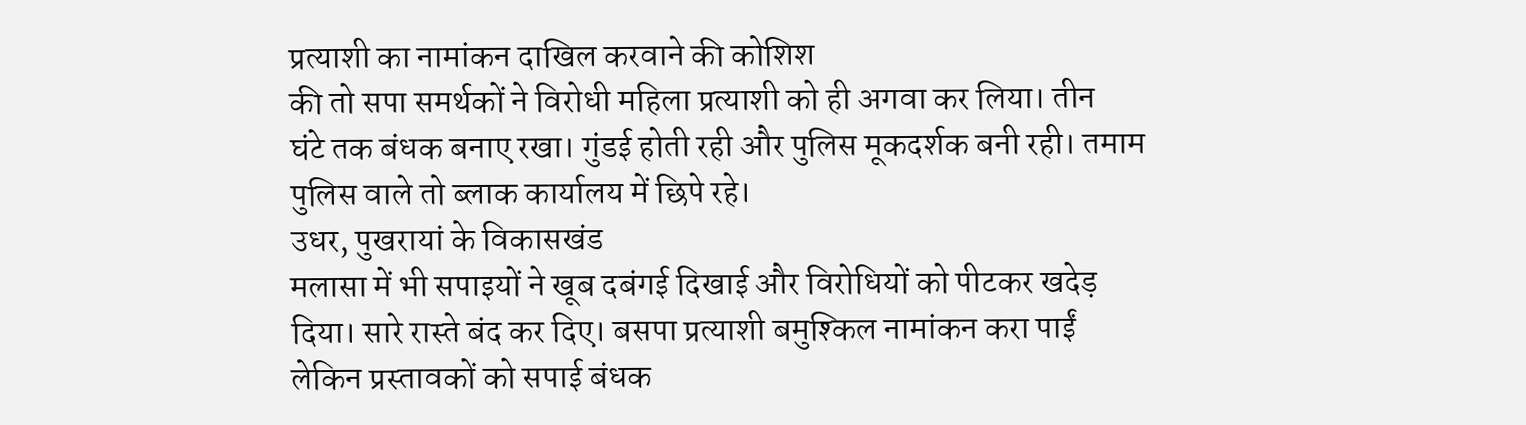प्रत्याशी का नामांकन दाखिल करवाने की कोशिश
की तो सपा समर्थकों ने विरोधी महिला प्रत्याशी को ही अगवा कर लिया। तीन
घंटे तक बंधक बनाए रखा। गुंडई होती रही और पुलिस मूकदर्शक बनी रही। तमाम
पुलिस वाले तो ब्लाक कार्यालय में छिपे रहे।
उधर, पुखरायां के विकासखंड
मलासा में भी सपाइयों ने खूब दबंगई दिखाई और विरोधियों को पीटकर खदेड़
दिया। सारे रास्ते बंद कर दिए। बसपा प्रत्याशी बमुश्किल नामांकन करा पाईं
लेकिन प्रस्तावकों को सपाई बंधक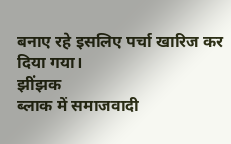बनाए रहे इसलिए पर्चा खारिज कर दिया गया।
झींझक
ब्लाक में समाजवादी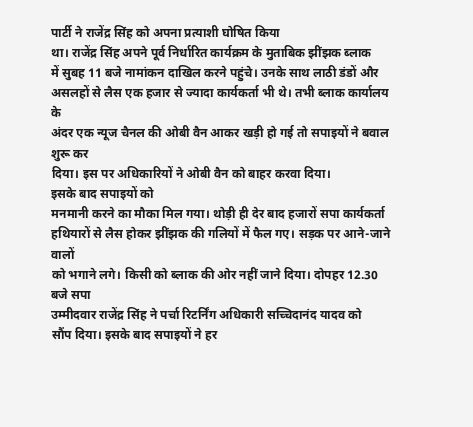पार्टी ने राजेंद्र सिंह को अपना प्रत्याशी घोषित किया
था। राजेंद्र सिंह अपने पूर्व निर्धारित कार्यक्रम के मुताबिक झींझक ब्लाक
में सुबह 11 बजे नामांकन दाखिल करने पहुंचे। उनके साथ लाठी डंडों और
असलहों से लैस एक हजार से ज्यादा कार्यकर्ता भी थे। तभी ब्लाक कार्यालय के
अंदर एक न्यूज चैनल की ओबी वैन आकर खड़ी हो गई तो सपाइयों ने बवाल शुरू कर
दिया। इस पर अधिकारियों ने ओबी वैन को बाहर करवा दिया।
इसके बाद सपाइयों को
मनमानी करने का मौका मिल गया। थोड़ी ही देर बाद हजारों सपा कार्यकर्ता
हथियारों से लैस होकर झींझक की गलियों में फैल गए। सड़क पर आने-जाने वालों
को भगाने लगे। किसी को ब्लाक की ओर नहीं जाने दिया। दोपहर 12.30 बजे सपा
उम्मीदवार राजेंद्र सिंह ने पर्चा रिटर्निंग अधिकारी सच्चिदानंद यादव को
सौंप दिया। इसके बाद सपाइयों ने हर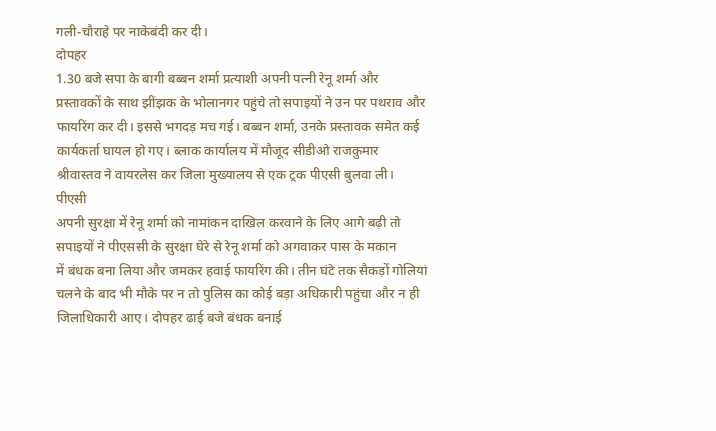गली-चौराहे पर नाकेबंदी कर दी।
दोपहर
1.30 बजे सपा के बागी बब्बन शर्मा प्रत्याशी अपनी पत्नी रेनू शर्मा और
प्रस्तावकों के साथ झींझक के भोलानगर पहुंचे तो सपाइयों ने उन पर पथराव और
फायरिंग कर दी। इससे भगदड़ मच गई। बब्बन शर्मा, उनके प्रस्तावक समेत कई
कार्यकर्ता घायल हो गए। ब्लाक कार्यालय में मौजूद सीडीओ राजकुमार
श्रीवास्तव ने वायरलेस कर जिला मुख्यालय से एक ट्रक पीएसी बुलवा ली।
पीएसी
अपनी सुरक्षा में रेनू शर्मा को नामांकन दाखिल करवाने के लिए आगे बढ़ी तो
सपाइयों ने पीएससी के सुरक्षा घेरे से रेनू शर्मा को अगवाकर पास के मकान
में बंधक बना लिया और जमकर हवाई फायरिंग की। तीन घंटे तक सैकड़ों गोलियां
चलने के बाद भी मौके पर न तो पुलिस का कोई बड़ा अधिकारी पहुंचा और न ही
जिलाधिकारी आए। दोपहर ढाई बजे बंधक बनाई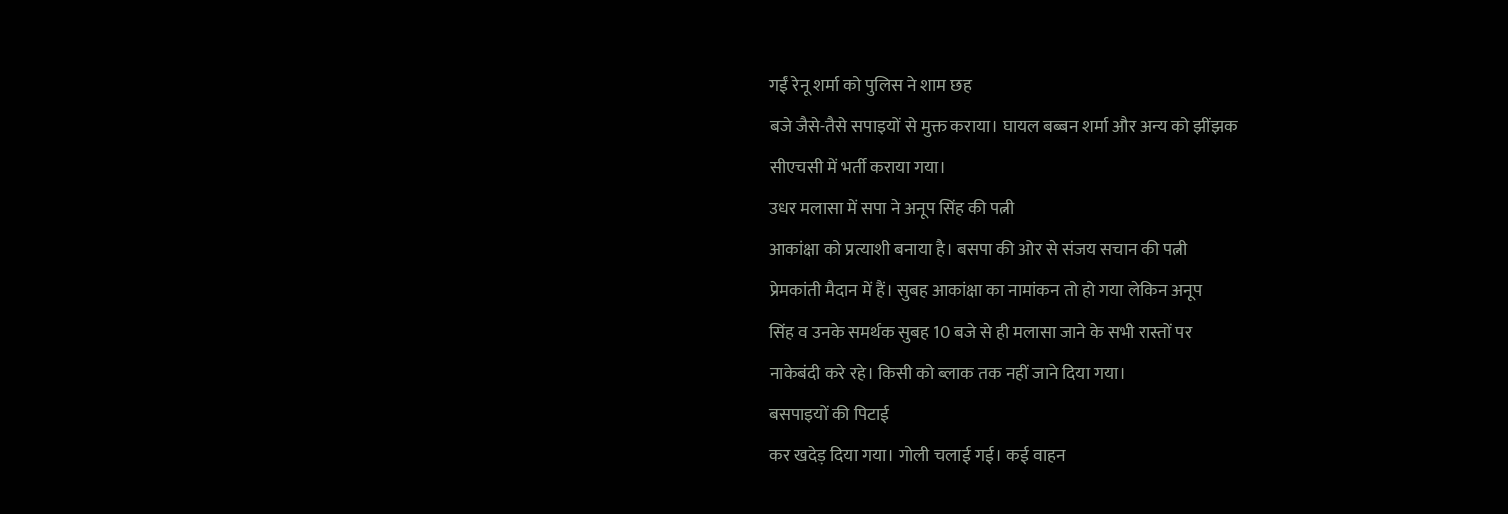गईं रेनू शर्मा को पुलिस ने शाम छह
बजे जैसे-तैसे सपाइयों से मुक्त कराया। घायल बब्बन शर्मा और अन्य को झींझक
सीएचसी में भर्ती कराया गया।
उधर मलासा में सपा ने अनूप सिंह की पत्नी
आकांक्षा को प्रत्याशी बनाया है। बसपा की ओर से संजय सचान की पत्नी
प्रेमकांती मैदान में हैं। सुबह आकांक्षा का नामांकन तो हो गया लेकिन अनूप
सिंह व उनके समर्थक सुबह 10 बजे से ही मलासा जाने के सभी रास्तों पर
नाकेबंदी करे रहे। किसी को ब्लाक तक नहीं जाने दिया गया।
बसपाइयों की पिटाई
कर खदेड़ दिया गया। गोली चलाई गई। कई वाहन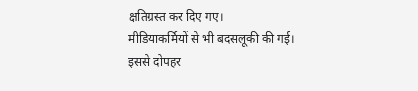क्षतिग्रस्त कर दिए गए।
मीडियाकर्मियों से भी बदसलूकी की गई। इससे दोपहर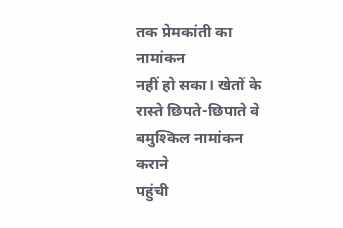तक प्रेमकांती का नामांकन
नहीं हो सका। खेतों के रास्ते छिपते-छिपाते वे बमुश्किल नामांकन कराने
पहुंची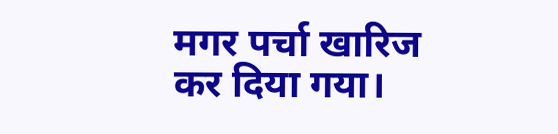मगर पर्चा खारिज कर दिया गया।